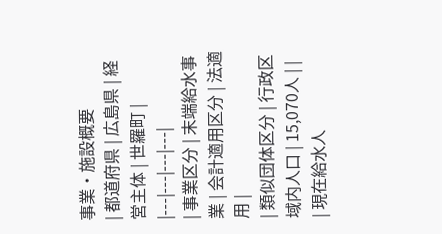事業・施設概要
| 都道府県 | 広島県 | 経営主体 | 世羅町 |
|---|---|---|---|
| 事業区分 | 末端給水事業 | 会計適用区分 | 法適用 |
| 類似団体区分 | 行政区域内人口 | 15,070人 | |
| 現在給水人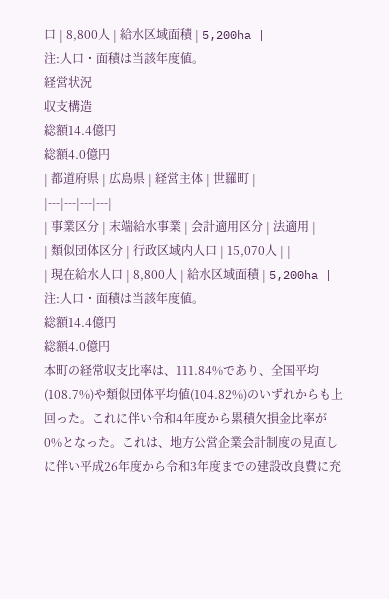口 | 8,800人 | 給水区域面積 | 5,200ha |
注:人口・面積は当該年度値。
経営状況
収支構造
総額14.4億円
総額4.0億円
| 都道府県 | 広島県 | 経営主体 | 世羅町 |
|---|---|---|---|
| 事業区分 | 末端給水事業 | 会計適用区分 | 法適用 |
| 類似団体区分 | 行政区域内人口 | 15,070人 | |
| 現在給水人口 | 8,800人 | 給水区域面積 | 5,200ha |
注:人口・面積は当該年度値。
総額14.4億円
総額4.0億円
本町の経常収支比率は、111.84%であり、全国平均(108.7%)や類似団体平均値(104.82%)のいずれからも上回った。これに伴い令和4年度から累積欠損金比率が0%となった。これは、地方公営企業会計制度の見直しに伴い平成26年度から令和3年度までの建設改良費に充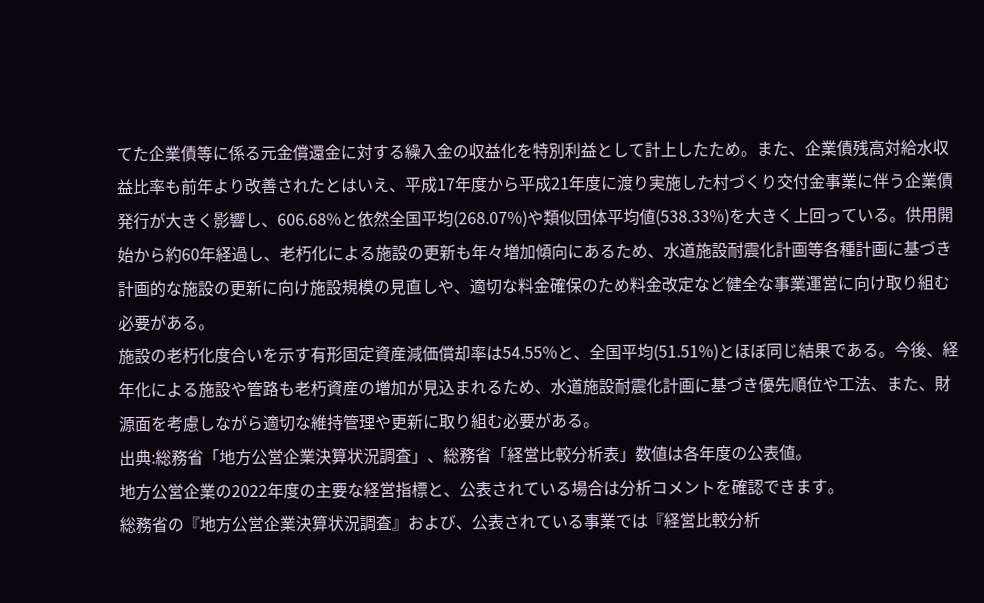てた企業債等に係る元金償還金に対する繰入金の収益化を特別利益として計上したため。また、企業債残高対給水収益比率も前年より改善されたとはいえ、平成17年度から平成21年度に渡り実施した村づくり交付金事業に伴う企業債発行が大きく影響し、606.68%と依然全国平均(268.07%)や類似団体平均値(538.33%)を大きく上回っている。供用開始から約60年経過し、老朽化による施設の更新も年々増加傾向にあるため、水道施設耐震化計画等各種計画に基づき計画的な施設の更新に向け施設規模の見直しや、適切な料金確保のため料金改定など健全な事業運営に向け取り組む必要がある。
施設の老朽化度合いを示す有形固定資産減価償却率は54.55%と、全国平均(51.51%)とほぼ同じ結果である。今後、経年化による施設や管路も老朽資産の増加が見込まれるため、水道施設耐震化計画に基づき優先順位や工法、また、財源面を考慮しながら適切な維持管理や更新に取り組む必要がある。
出典:総務省「地方公営企業決算状況調査」、総務省「経営比較分析表」数値は各年度の公表値。
地方公営企業の2022年度の主要な経営指標と、公表されている場合は分析コメントを確認できます。
総務省の『地方公営企業決算状況調査』および、公表されている事業では『経営比較分析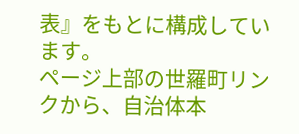表』をもとに構成しています。
ページ上部の世羅町リンクから、自治体本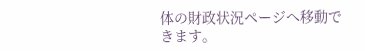体の財政状況ページへ移動できます。